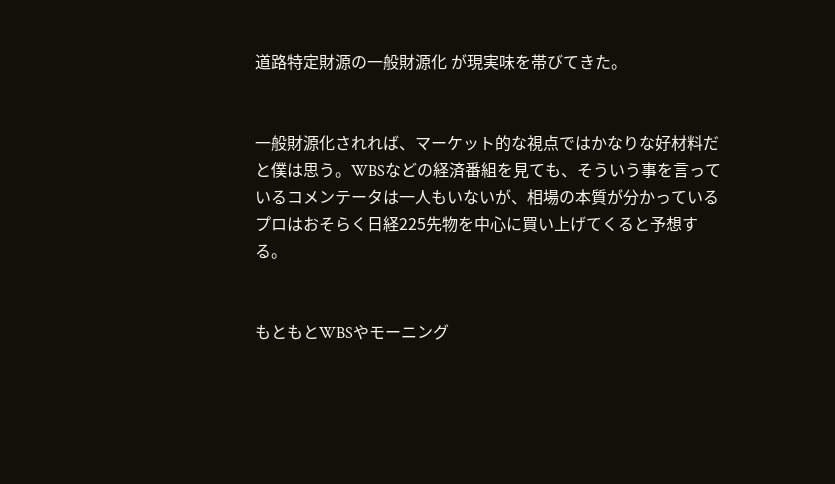道路特定財源の一般財源化 が現実味を帯びてきた。


一般財源化されれば、マーケット的な視点ではかなりな好材料だと僕は思う。WBSなどの経済番組を見ても、そういう事を言っているコメンテータは一人もいないが、相場の本質が分かっているプロはおそらく日経225先物を中心に買い上げてくると予想する。


もともとWBSやモーニング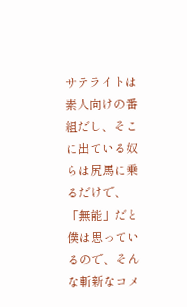サテライトは素人向けの番組だし、そこに出ている奴らは尻馬に乗るだけで、「無能」だと僕は思っているので、そんな斬新なコメ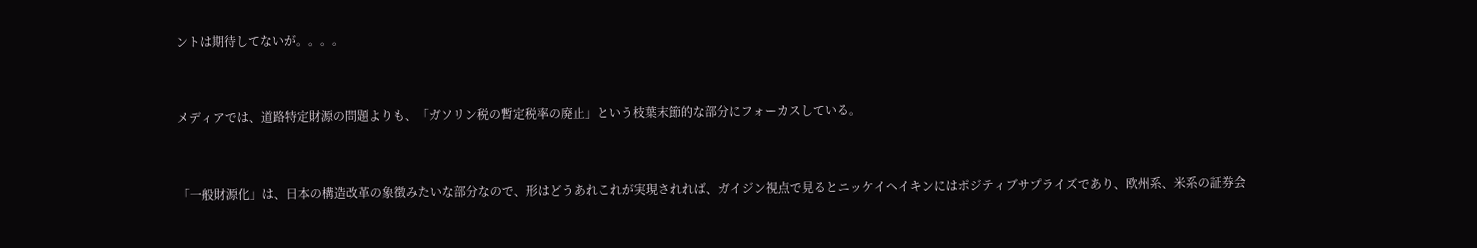ントは期待してないが。。。。


メディアでは、道路特定財源の問題よりも、「ガソリン税の暫定税率の廃止」という枝葉末節的な部分にフォーカスしている。


「一般財源化」は、日本の構造改革の象徴みたいな部分なので、形はどうあれこれが実現されれば、ガイジン視点で見るとニッケイヘイキンにはポジティブサプライズであり、欧州系、米系の証券会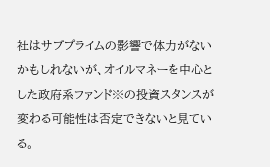社はサブプライムの影響で体力がないかもしれないが、オイルマネーを中心とした政府系ファンド※の投資スタンスが変わる可能性は否定できないと見ている。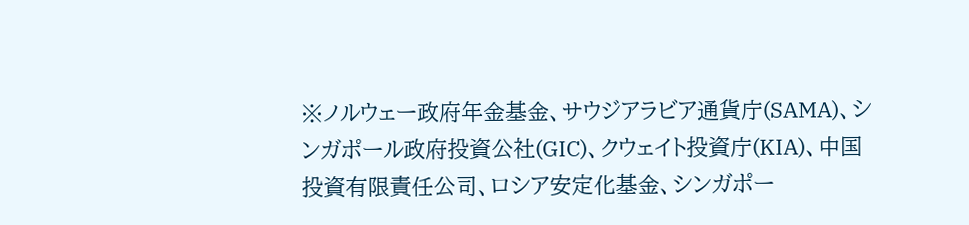※ノルウェー政府年金基金、サウジアラビア通貨庁(SAMA)、シンガポール政府投資公社(GIC)、クウェイト投資庁(KIA)、中国投資有限責任公司、ロシア安定化基金、シンガポー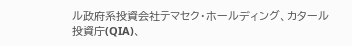ル政府系投資会社テマセク・ホールディング、カタール投資庁(QIA)、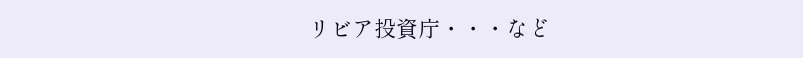リビア投資庁・・・など